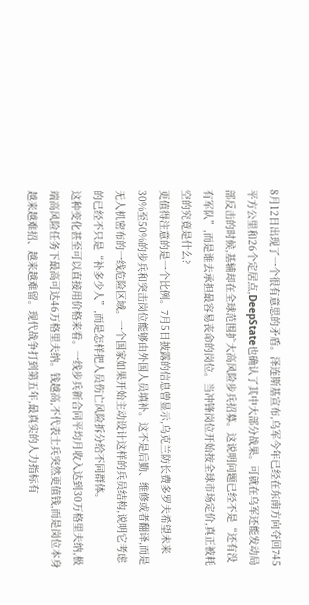8月12日出现了一个很有意思的矛盾。泽连斯基宣布,乌军今年已经在东南方向夺回745平方公里和26个定居点,DeepState也确认了其中大部分战果。可就在乌军还能发动局部反击的时候,基辅却在全球范围扩大高风险步兵招募。这说明问题已经不是“还有没有军队”,而是谁去承担最容易丧命的岗位。当冲锋岗位开始按全球市场定价,真正被耗空的究竟是什么?
更值得注意的是一个比例。7月5日披露的信息曾显示,乌克兰防长费多罗夫希望未来30%至50%的步兵和突击岗位能够由外国人员填补。这不是后勤、维修或者翻译,而是无人机密布的一线危险区域。一个国家如果开始主动设计这样的兵员结构,说明它考虑的已经不只是“补多少人”,而是怎样把人员伤亡风险拆分给不同群体。
这种变化甚至可以直接用价格来看。一线步兵新合同平均月收入达到30万格里夫纳,极端高风险任务下最高可达46万格里夫纳。钱越高,不代表士兵突然更值钱,而是岗位本身越来越难招、越来越难留。现代战争打到第五年,最真实的人力指标有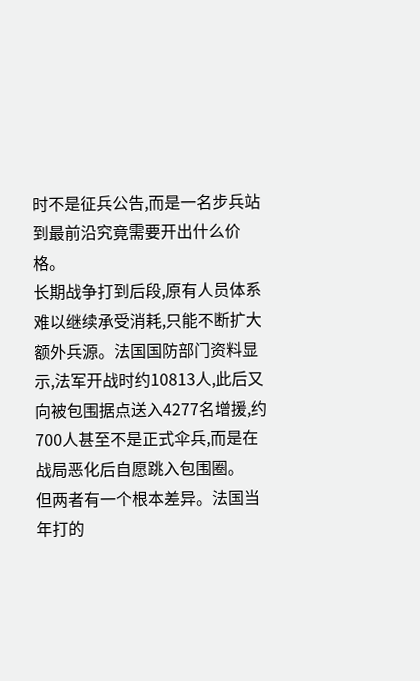时不是征兵公告,而是一名步兵站到最前沿究竟需要开出什么价格。
长期战争打到后段,原有人员体系难以继续承受消耗,只能不断扩大额外兵源。法国国防部门资料显示,法军开战时约10813人,此后又向被包围据点送入4277名增援,约700人甚至不是正式伞兵,而是在战局恶化后自愿跳入包围圈。
但两者有一个根本差异。法国当年打的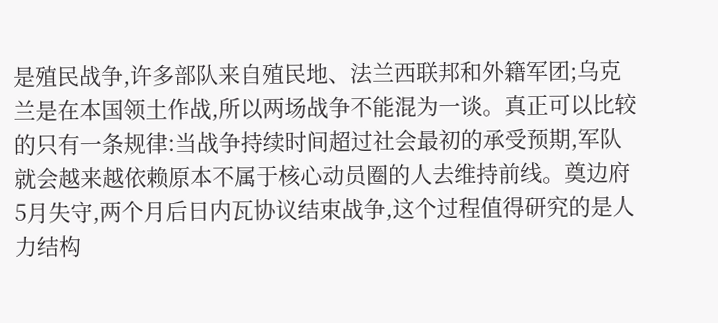是殖民战争,许多部队来自殖民地、法兰西联邦和外籍军团;乌克兰是在本国领土作战,所以两场战争不能混为一谈。真正可以比较的只有一条规律:当战争持续时间超过社会最初的承受预期,军队就会越来越依赖原本不属于核心动员圈的人去维持前线。奠边府5月失守,两个月后日内瓦协议结束战争,这个过程值得研究的是人力结构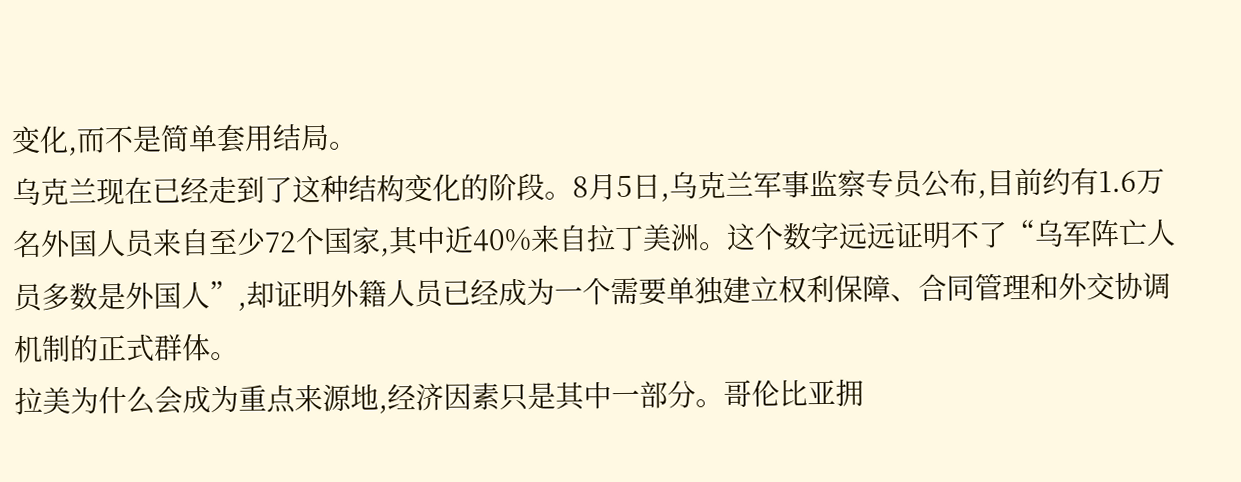变化,而不是简单套用结局。
乌克兰现在已经走到了这种结构变化的阶段。8月5日,乌克兰军事监察专员公布,目前约有1.6万名外国人员来自至少72个国家,其中近40%来自拉丁美洲。这个数字远远证明不了“乌军阵亡人员多数是外国人”,却证明外籍人员已经成为一个需要单独建立权利保障、合同管理和外交协调机制的正式群体。
拉美为什么会成为重点来源地,经济因素只是其中一部分。哥伦比亚拥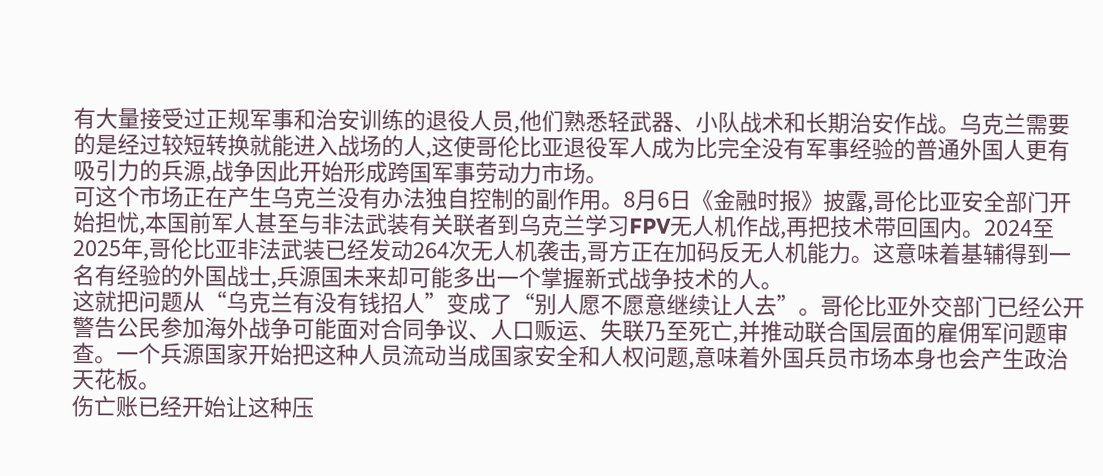有大量接受过正规军事和治安训练的退役人员,他们熟悉轻武器、小队战术和长期治安作战。乌克兰需要的是经过较短转换就能进入战场的人,这使哥伦比亚退役军人成为比完全没有军事经验的普通外国人更有吸引力的兵源,战争因此开始形成跨国军事劳动力市场。
可这个市场正在产生乌克兰没有办法独自控制的副作用。8月6日《金融时报》披露,哥伦比亚安全部门开始担忧,本国前军人甚至与非法武装有关联者到乌克兰学习FPV无人机作战,再把技术带回国内。2024至2025年,哥伦比亚非法武装已经发动264次无人机袭击,哥方正在加码反无人机能力。这意味着基辅得到一名有经验的外国战士,兵源国未来却可能多出一个掌握新式战争技术的人。
这就把问题从“乌克兰有没有钱招人”变成了“别人愿不愿意继续让人去”。哥伦比亚外交部门已经公开警告公民参加海外战争可能面对合同争议、人口贩运、失联乃至死亡,并推动联合国层面的雇佣军问题审查。一个兵源国家开始把这种人员流动当成国家安全和人权问题,意味着外国兵员市场本身也会产生政治天花板。
伤亡账已经开始让这种压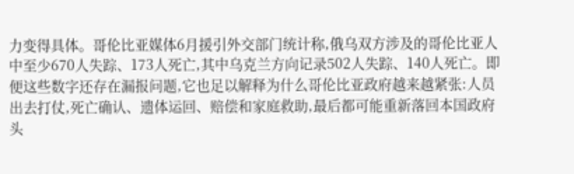力变得具体。哥伦比亚媒体6月援引外交部门统计称,俄乌双方涉及的哥伦比亚人中至少670人失踪、173人死亡,其中乌克兰方向记录502人失踪、140人死亡。即便这些数字还存在漏报问题,它也足以解释为什么哥伦比亚政府越来越紧张:人员出去打仗,死亡确认、遗体运回、赔偿和家庭救助,最后都可能重新落回本国政府头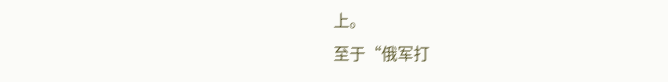上。
至于“俄军打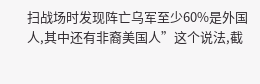扫战场时发现阵亡乌军至少60%是外国人,其中还有非裔美国人”这个说法,截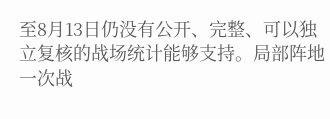至8月13日仍没有公开、完整、可以独立复核的战场统计能够支持。局部阵地一次战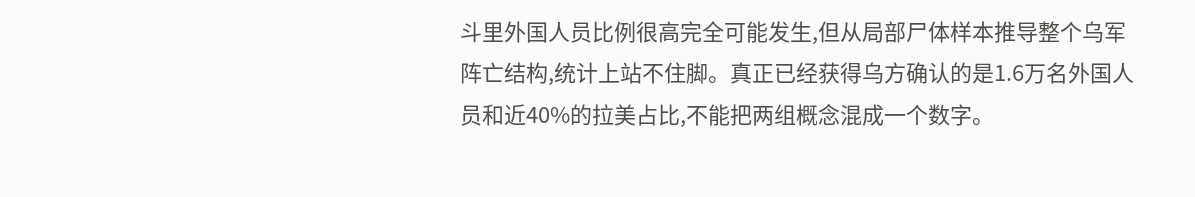斗里外国人员比例很高完全可能发生,但从局部尸体样本推导整个乌军阵亡结构,统计上站不住脚。真正已经获得乌方确认的是1.6万名外国人员和近40%的拉美占比,不能把两组概念混成一个数字。